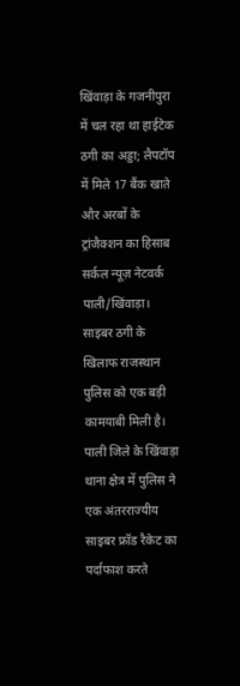खिंवाड़ा के गजनीपुरा में चल रहा था हाईटेक ठगी का अड्डा; लैपटॉप में मिले 17 बैंक खाते और अरबों के ट्रांजैक्शन का हिसाब
सर्कल न्यूज़ नेटवर्क पाली/खिंवाड़ा। साइबर ठगी के खिलाफ राजस्थान पुलिस को एक बड़ी कामयाबी मिली है। पाली जिले के खिंवाड़ा थाना क्षेत्र में पुलिस ने एक अंतरराज्यीय साइबर फ्रॉड रैकेट का पर्दाफाश करते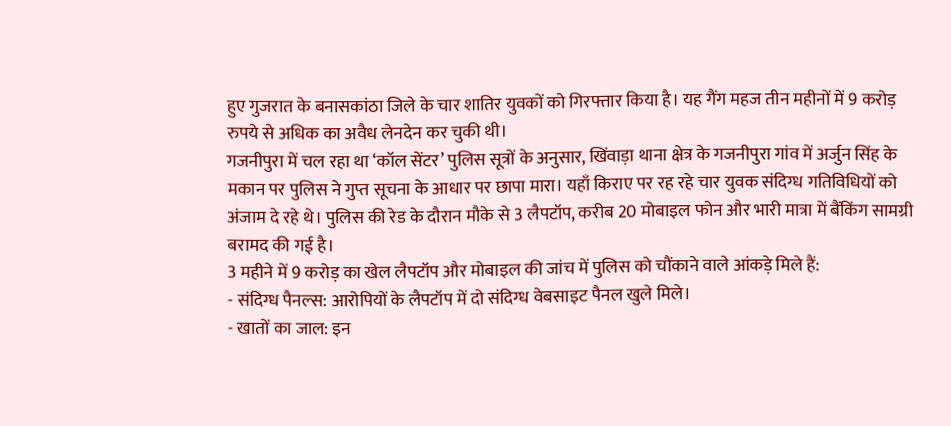हुए गुजरात के बनासकांठा जिले के चार शातिर युवकों को गिरफ्तार किया है। यह गैंग महज तीन महीनों में 9 करोड़ रुपये से अधिक का अवैध लेनदेन कर चुकी थी।
गजनीपुरा में चल रहा था ‘कॉल सेंटर’ पुलिस सूत्रों के अनुसार, खिंवाड़ा थाना क्षेत्र के गजनीपुरा गांव में अर्जुन सिंह के मकान पर पुलिस ने गुप्त सूचना के आधार पर छापा मारा। यहाँ किराए पर रह रहे चार युवक संदिग्ध गतिविधियों को अंजाम दे रहे थे। पुलिस की रेड के दौरान मौके से 3 लैपटॉप, करीब 20 मोबाइल फोन और भारी मात्रा में बैंकिंग सामग्री बरामद की गई है।
3 महीने में 9 करोड़ का खेल लैपटॉप और मोबाइल की जांच में पुलिस को चौंकाने वाले आंकड़े मिले हैं:
- संदिग्ध पैनल्स: आरोपियों के लैपटॉप में दो संदिग्ध वेबसाइट पैनल खुले मिले।
- खातों का जाल: इन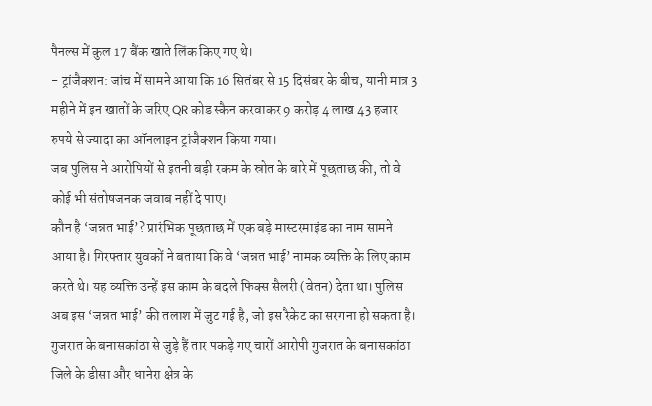पैनल्स में कुल 17 बैंक खाते लिंक किए गए थे।
- ट्रांजैक्शन: जांच में सामने आया कि 16 सितंबर से 15 दिसंबर के बीच, यानी मात्र 3 महीने में इन खातों के जरिए QR कोड स्कैन करवाकर 9 करोड़ 4 लाख 43 हजार रुपये से ज्यादा का ऑनलाइन ट्रांजैक्शन किया गया।
जब पुलिस ने आरोपियों से इतनी बड़ी रकम के स्रोत के बारे में पूछताछ की, तो वे कोई भी संतोषजनक जवाब नहीं दे पाए।
कौन है ‘जन्नत भाई’? प्रारंभिक पूछताछ में एक बड़े मास्टरमाइंड का नाम सामने आया है। गिरफ्तार युवकों ने बताया कि वे ‘जन्नत भाई’ नामक व्यक्ति के लिए काम करते थे। यह व्यक्ति उन्हें इस काम के बदले फिक्स सैलरी (वेतन) देता था। पुलिस अब इस ‘जन्नत भाई’ की तलाश में जुट गई है, जो इस रैकेट का सरगना हो सकता है।
गुजरात के बनासकांठा से जुड़े हैं तार पकड़े गए चारों आरोपी गुजरात के बनासकांठा जिले के डीसा और धानेरा क्षेत्र के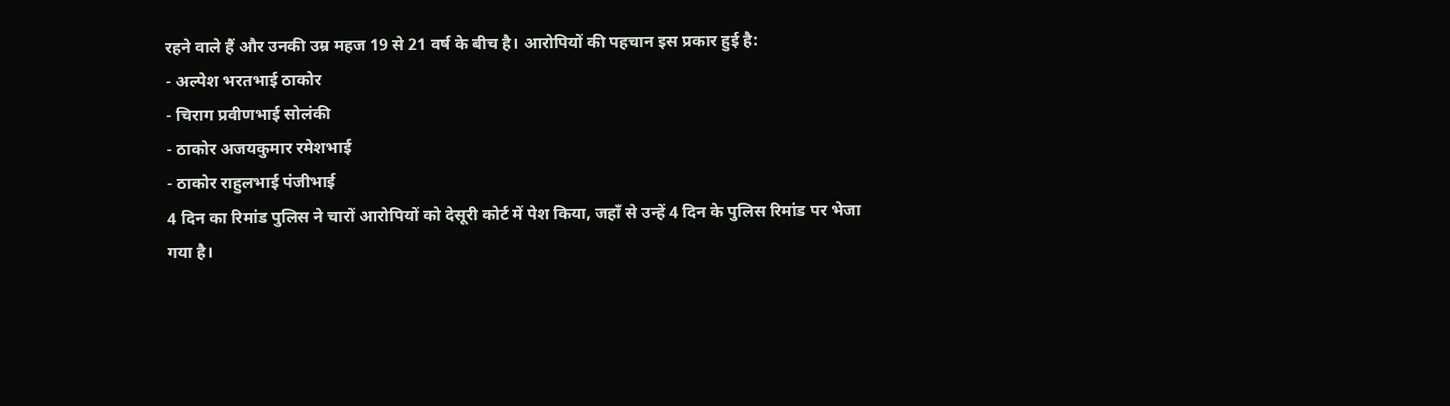रहने वाले हैं और उनकी उम्र महज 19 से 21 वर्ष के बीच है। आरोपियों की पहचान इस प्रकार हुई है:
- अल्पेश भरतभाई ठाकोर
- चिराग प्रवीणभाई सोलंकी
- ठाकोर अजयकुमार रमेशभाई
- ठाकोर राहुलभाई पंजीभाई
4 दिन का रिमांड पुलिस ने चारों आरोपियों को देसूरी कोर्ट में पेश किया, जहाँ से उन्हें 4 दिन के पुलिस रिमांड पर भेजा गया है।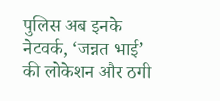पुलिस अब इनके नेटवर्क, ‘जन्नत भाई’ की लोकेशन और ठगी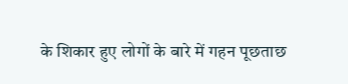के शिकार हुए लोगों के बारे में गहन पूछताछ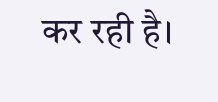कर रही है।